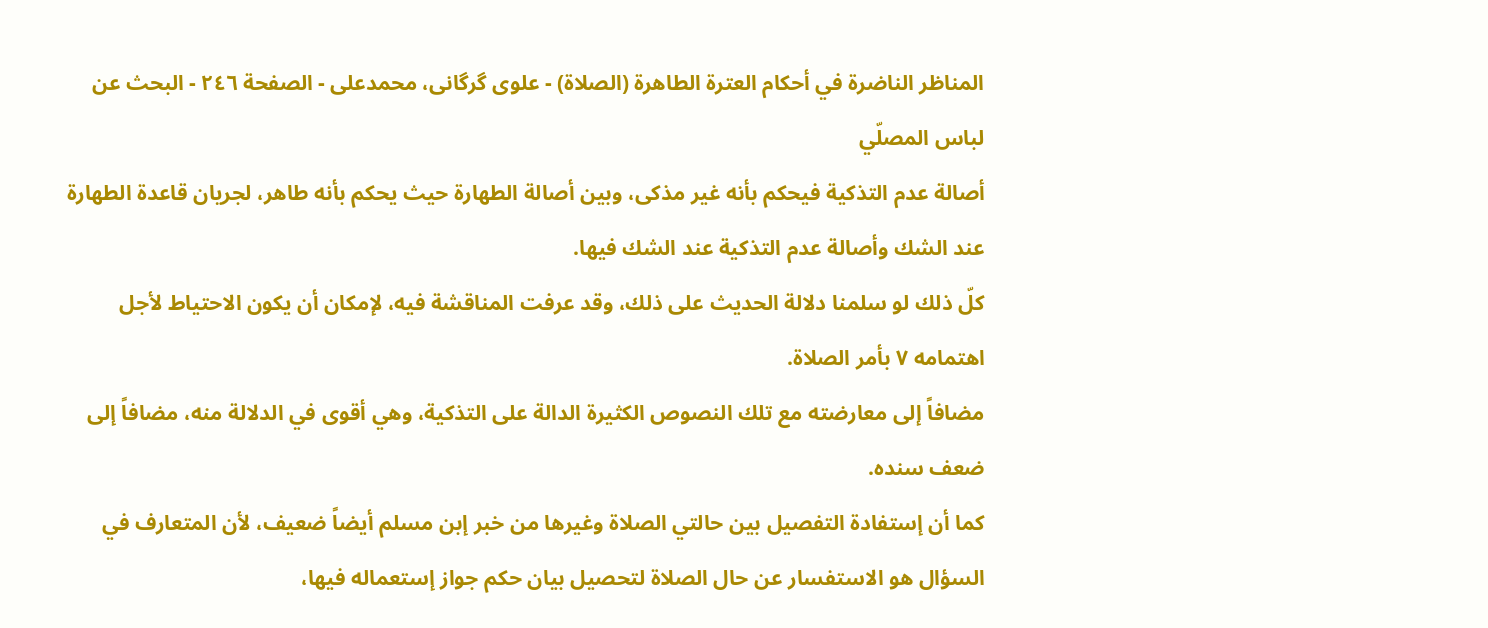المناظر الناضرة في أحکام العترة الطاهرة (الصلاة) - علوی گرگانی، محمدعلی - الصفحة ٢٤٦ - البحث عن لباس المصلّي
أصالة عدم التذكية فيحكم بأنه غير مذكى، وبين أصالة الطهارة حيث يحكم بأنه طاهر، لجريان قاعدة الطهارة عند الشك وأصالة عدم التذكية عند الشك فيها.
كلّ ذلك لو سلمنا دلالة الحديث على ذلك، وقد عرفت المناقشة فيه، لإمكان أن يكون الاحتياط لأجل اهتمامه ٧ بأمر الصلاة.
مضافاً إلى معارضته مع تلك النصوص الكثيرة الدالة على التذكية، وهي أقوى في الدلالة منه، مضافاً إلى ضعف سنده.
كما أن إستفادة التفصيل بين حالتي الصلاة وغيرها من خبر إبن مسلم أيضاً ضعيف، لأن المتعارف في السؤال هو الاستفسار عن حال الصلاة لتحصيل بيان حكم جواز إستعماله فيها،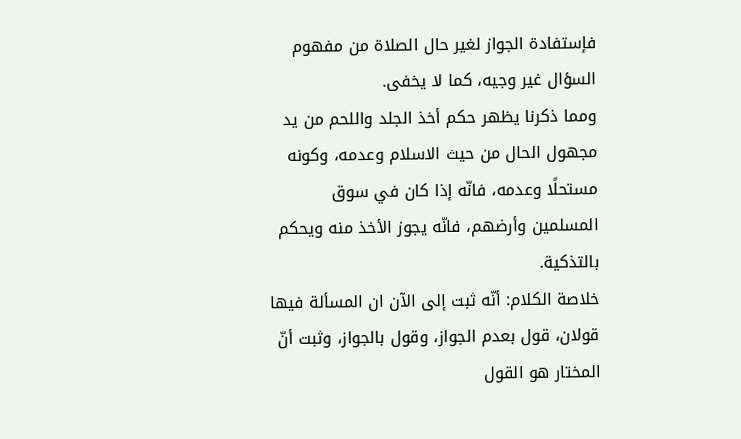فإستفادة الجواز لغير حال الصلاة من مفهوم السؤال غير وجيه، كما لا يخفى.
ومما ذكرنا يظهر حكم أخذ الجلد واللحم من يد مجهول الحال من حيث الاسلام وعدمه، وكونه مستحلًا وعدمه، فانّه إذا كان في سوق المسلمين وأرضهم، فانّه يجوز الأخذ منه ويحكم بالتذكية.
خلاصة الكلام: أنّه ثبت إلى الآن ان المسألة فيها قولان، قول بعدم الجواز، وقول بالجواز، وثبت أنّ المختار هو القول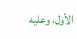الأول، وعليه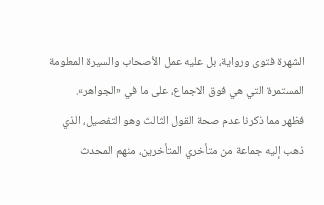الشهرة فتوى ورواية، بل عليه عمل الأصحاب والسيرة المعلومة المستمرة التي هي فوق الاجماع، على ما في «الجواهر».
فظهر مما ذكرنا عدم صحة القول الثالث وهو التفصيل، الذي ذهب إليه جماعة من متأخري المتأخرين، منهم المحدث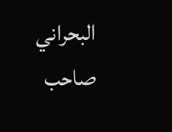البحراني صاحب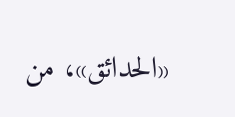«الحدائق»، من